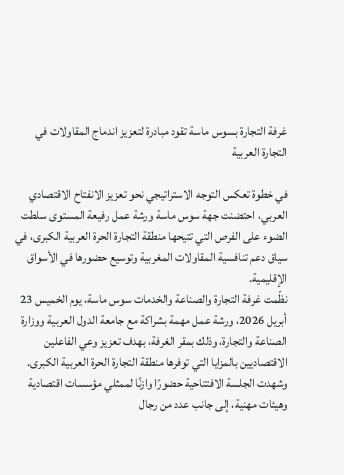غرفة التجارة بسوس ماسة تقود مبادرة لتعزيز اندماج المقاولات في التجارة العربية

في خطوة تعكس التوجه الاستراتيجي نحو تعزيز الانفتاح الاقتصادي العربي، احتضنت جهة سوس ماسة ورشة عمل رفيعة المستوى سلطت الضوء على الفرص التي تتيحها منطقة التجارة الحرة العربية الكبرى، في سياق دعم تنافسية المقاولات المغربية وتوسيع حضورها في الأسواق الإقليمية.
نظّمت غرفة التجارة والصناعة والخدمات سوس ماسة، يوم الخميس 23 أبريل 2026، ورشة عمل مهمة بشراكة مع جامعة الدول العربية ووزارة الصناعة والتجارة، وذلك بمقر الغرفة، بهدف تعزيز وعي الفاعلين الاقتصاديين بالمزايا التي توفرها منطقة التجارة الحرة العربية الكبرى.
وشهدت الجلسة الافتتاحية حضورًا وازنًا لممثلي مؤسسات اقتصادية وهيئات مهنية، إلى جانب عدد من رجال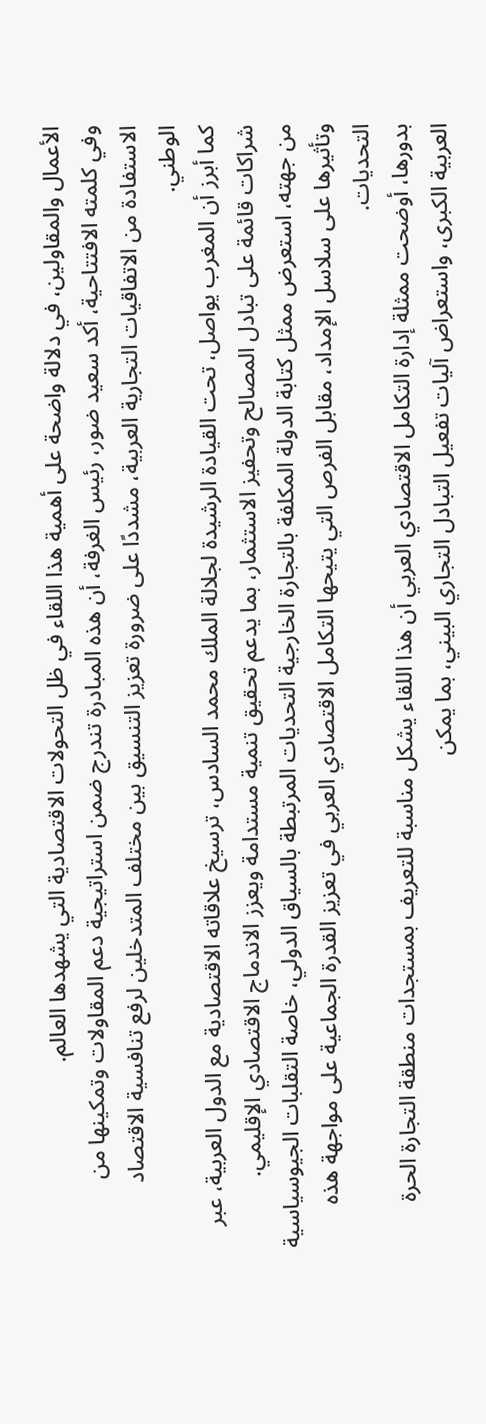الأعمال والمقاولين، في دلالة واضحة على أهمية هذا اللقاء في ظل التحولات الاقتصادية التي يشهدها العالم.
وفي كلمته الافتتاحية، أكد سعيد ضور، رئيس الغرفة، أن هذه المبادرة تندرج ضمن استراتيجية دعم المقاولات وتمكينها من الاستفادة من الاتفاقيات التجارية العربية، مشددًا على ضرورة تعزيز التنسيق بين مختلف المتدخلين لرفع تنافسية الاقتصاد الوطني.
كما أبرز أن المغرب يواصل، تحت القيادة الرشيدة لجلالة الملك محمد السادس، ترسيخ علاقاته الاقتصادية مع الدول العربية، عبر شراكات قائمة على تبادل المصالح وتحفيز الاستثمار، بما يدعم تحقيق تنمية مستدامة ويعزز الاندماج الاقتصادي الإقليمي.
من جهته، استعرض ممثل كتابة الدولة المكلفة بالتجارة الخارجية التحديات المرتبطة بالسياق الدولي، خاصة التقلبات الجيوسياسية وتأثيرها على سلاسل الإمداد، مقابل الفرص التي يتيحها التكامل الاقتصادي العربي في تعزيز القدرة الجماعية على مواجهة هذه التحديات.
بدورها، أوضحت ممثلة إدارة التكامل الاقتصادي العربي أن هذا اللقاء يشكل مناسبة للتعريف بمستجدات منطقة التجارة الحرة العربية الكبرى، واستعراض آليات تفعيل التبادل التجاري البيني، بما يمكن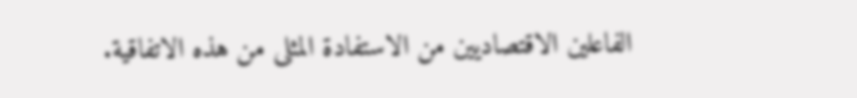الفاعلين الاقتصاديين من الاستفادة المثلى من هذه الاتفاقية.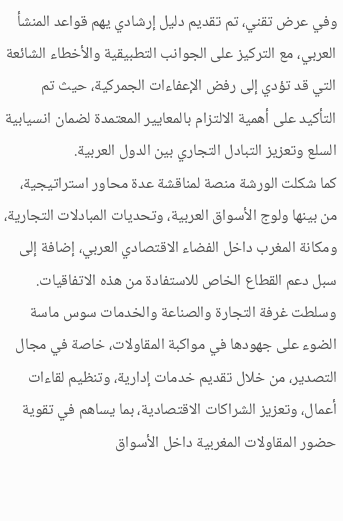وفي عرض تقني، تم تقديم دليل إرشادي يهم قواعد المنشأ العربي، مع التركيز على الجوانب التطبيقية والأخطاء الشائعة التي قد تؤدي إلى رفض الإعفاءات الجمركية، حيث تم التأكيد على أهمية الالتزام بالمعايير المعتمدة لضمان انسيابية السلع وتعزيز التبادل التجاري بين الدول العربية.
كما شكلت الورشة منصة لمناقشة عدة محاور استراتيجية، من بينها ولوج الأسواق العربية، وتحديات المبادلات التجارية، ومكانة المغرب داخل الفضاء الاقتصادي العربي، إضافة إلى سبل دعم القطاع الخاص للاستفادة من هذه الاتفاقيات.
وسلطت غرفة التجارة والصناعة والخدمات سوس ماسة الضوء على جهودها في مواكبة المقاولات، خاصة في مجال التصدير، من خلال تقديم خدمات إدارية، وتنظيم لقاءات أعمال، وتعزيز الشراكات الاقتصادية، بما يساهم في تقوية حضور المقاولات المغربية داخل الأسواق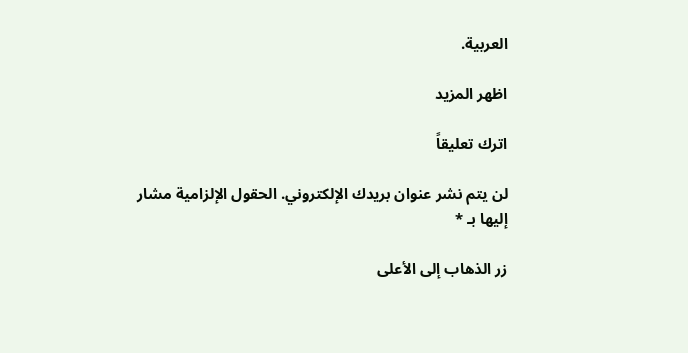العربية.

اظهر المزيد

اترك تعليقاً

لن يتم نشر عنوان بريدك الإلكتروني. الحقول الإلزامية مشار إليها بـ *

زر الذهاب إلى الأعلى